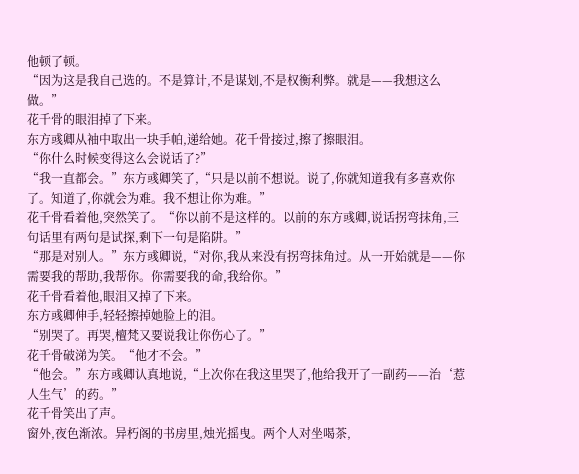他顿了顿。
“因为这是我自己选的。不是算计,不是谋划,不是权衡利弊。就是——我想这么做。”
花千骨的眼泪掉了下来。
东方彧卿从袖中取出一块手帕,递给她。花千骨接过,擦了擦眼泪。
“你什么时候变得这么会说话了?”
“我一直都会。”东方彧卿笑了,“只是以前不想说。说了,你就知道我有多喜欢你了。知道了,你就会为难。我不想让你为难。”
花千骨看着他,突然笑了。“你以前不是这样的。以前的东方彧卿,说话拐弯抹角,三句话里有两句是试探,剩下一句是陷阱。”
“那是对别人。”东方彧卿说,“对你,我从来没有拐弯抹角过。从一开始就是——你需要我的帮助,我帮你。你需要我的命,我给你。”
花千骨看着他,眼泪又掉了下来。
东方彧卿伸手,轻轻擦掉她脸上的泪。
“别哭了。再哭,檀梵又要说我让你伤心了。”
花千骨破涕为笑。“他才不会。”
“他会。”东方彧卿认真地说,“上次你在我这里哭了,他给我开了一副药——治‘惹人生气’的药。”
花千骨笑出了声。
窗外,夜色渐浓。异朽阁的书房里,烛光摇曳。两个人对坐喝茶,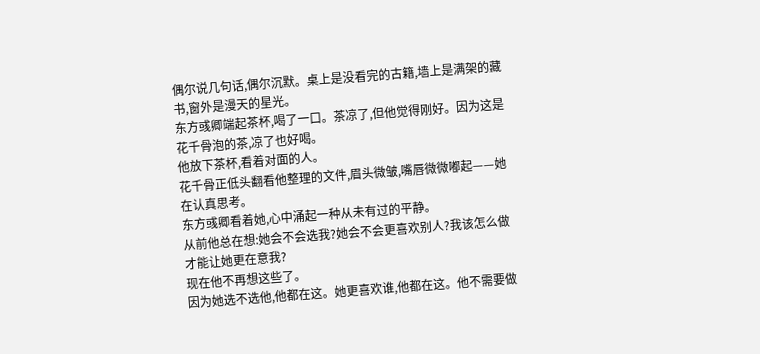偶尔说几句话,偶尔沉默。桌上是没看完的古籍,墙上是满架的藏书,窗外是漫天的星光。
东方彧卿端起茶杯,喝了一口。茶凉了,但他觉得刚好。因为这是花千骨泡的茶,凉了也好喝。
他放下茶杯,看着对面的人。
花千骨正低头翻看他整理的文件,眉头微皱,嘴唇微微嘟起——她在认真思考。
东方彧卿看着她,心中涌起一种从未有过的平静。
从前他总在想:她会不会选我?她会不会更喜欢别人?我该怎么做才能让她更在意我?
现在他不再想这些了。
因为她选不选他,他都在这。她更喜欢谁,他都在这。他不需要做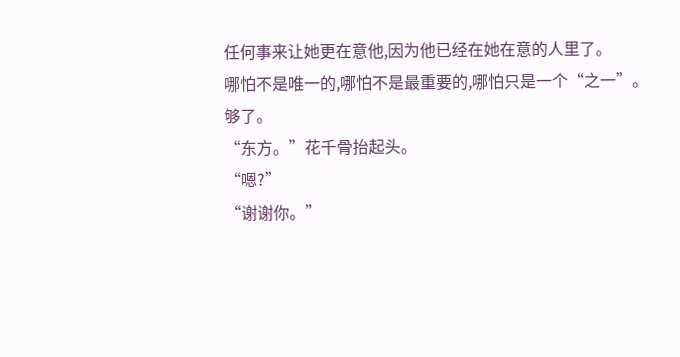任何事来让她更在意他,因为他已经在她在意的人里了。
哪怕不是唯一的,哪怕不是最重要的,哪怕只是一个“之一”。
够了。
“东方。”花千骨抬起头。
“嗯?”
“谢谢你。”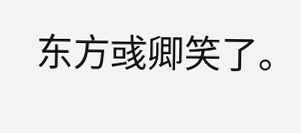东方彧卿笑了。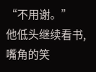“不用谢。”
他低头继续看书,嘴角的笑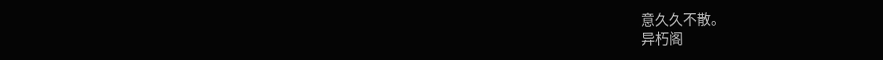意久久不散。
异朽阁